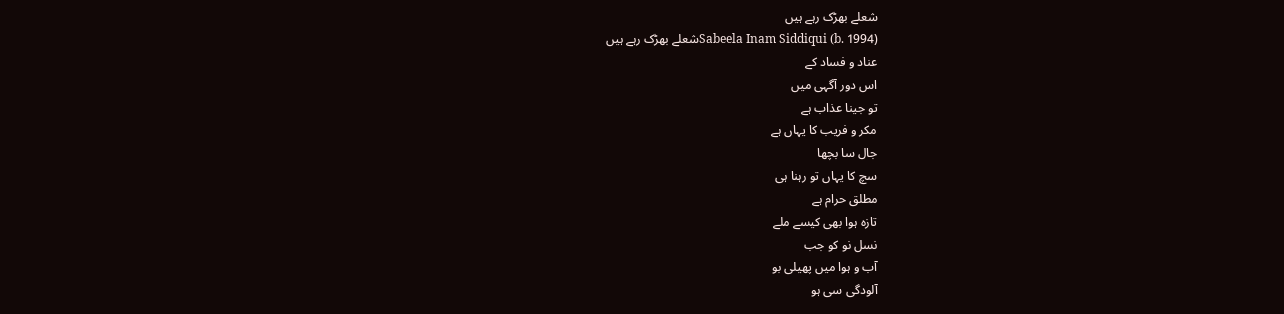شعلے بھڑک رہے ہیں
Sabeela Inam Siddiqui (b. 1994)شعلے بھڑک رہے ہیں
عناد و فساد کے
اس دور آگہی میں
تو جینا عذاب ہے
مکر و فریب کا یہاں ہے
جال سا بچھا
سچ کا یہاں تو رہنا ہی
مطلق حرام ہے
تازہ ہوا بھی کیسے ملے
نسل نو کو جب
آب و ہوا میں پھیلی بو
آلودگی سی ہو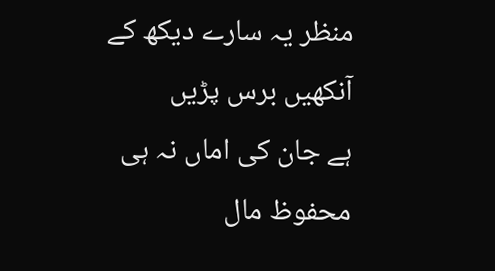منظر یہ سارے دیکھ کے
آنکھیں برس پڑیں
ہے جان کی اماں نہ ہی
محفوظ مال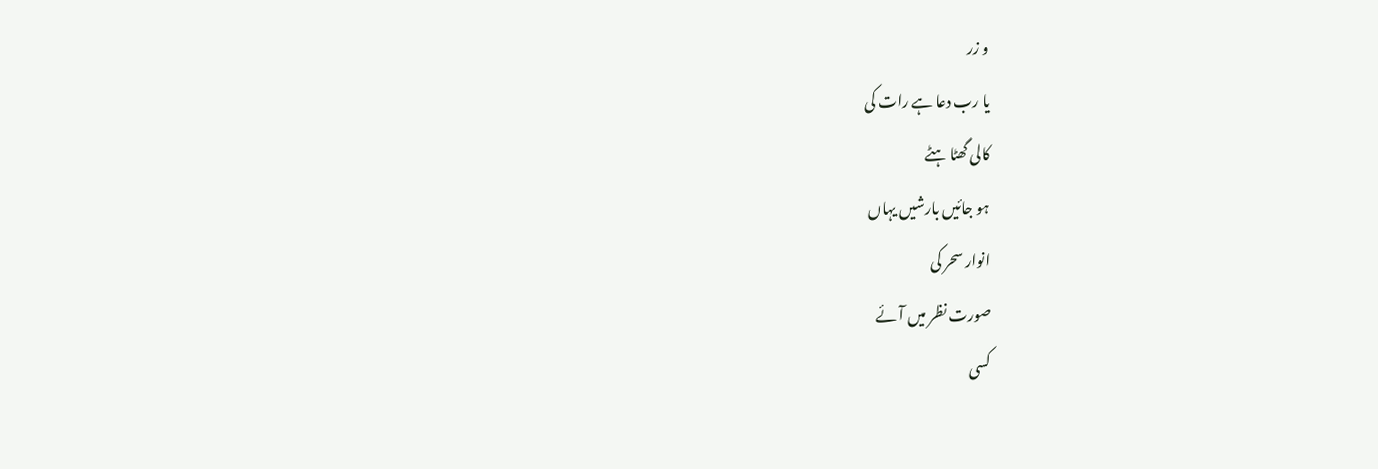و زر
یا رب دعا ہے رات کی
کالی گھٹا ہٹے
ہو جائیں بارشیں یہاں
انوار سحر کی
صورت نظر میں آئے
کسی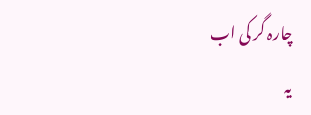چارہ گر کی اب
یہ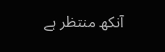آنکھ منتظر ہے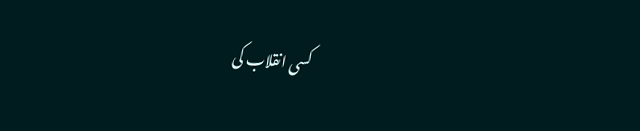کسی انقلاب کی